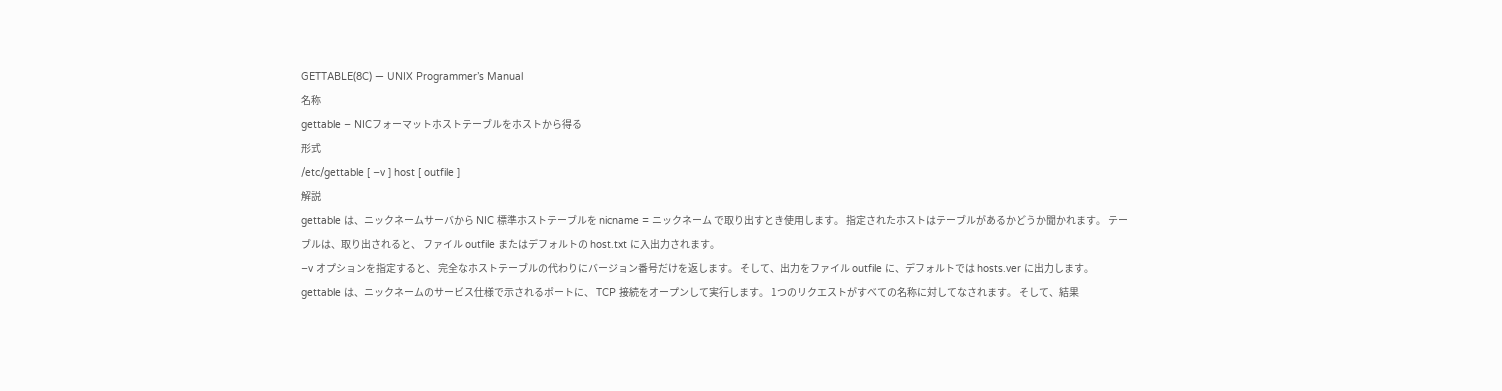GETTABLE(8C) — UNIX Programmer’s Manual
名称
gettable − NICフォーマットホストテーブルをホストから得る
形式
/etc/gettable [ −v ] host [ outfile ]
解説
gettable は、ニックネームサーバから NIC 標準ホストテーブルを nicname = ニックネーム で取り出すとき使用します。 指定されたホストはテーブルがあるかどうか聞かれます。 テーブルは、取り出されると、 ファイル outfile またはデフォルトの host.txt に入出力されます。
−v オプションを指定すると、 完全なホストテーブルの代わりにバージョン番号だけを返します。 そして、出力をファイル outfile に、デフォルトでは hosts.ver に出力します。
gettable は、ニックネームのサービス仕様で示されるポートに、 TCP 接続をオープンして実行します。 1つのリクエストがすべての名称に対してなされます。 そして、結果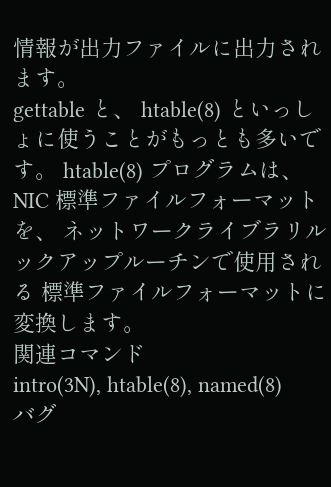情報が出力ファイルに出力されます。
gettable と、 htable(8) といっしょに使うことがもっとも多いです。 htable(8) プログラムは、NIC 標準ファイルフォーマットを、 ネットワークライブラリルックアップルーチンで使用される 標準ファイルフォーマットに変換します。
関連コマンド
intro(3N), htable(8), named(8)
バグ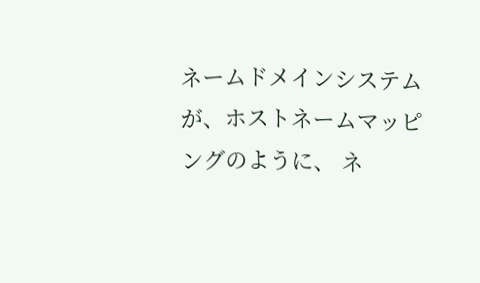ネームドメインシステムが、ホストネームマッピングのように、 ネ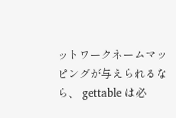ットワークネームマッピングが与えられるなら、 gettable は必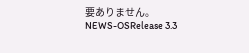要ありません。
NEWS-OSRelease 3.3